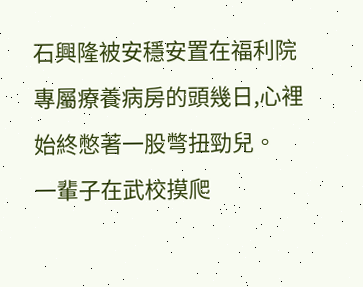石興隆被安穩安置在福利院專屬療養病房的頭幾日,心裡始終憋著一股彆扭勁兒。
一輩子在武校摸爬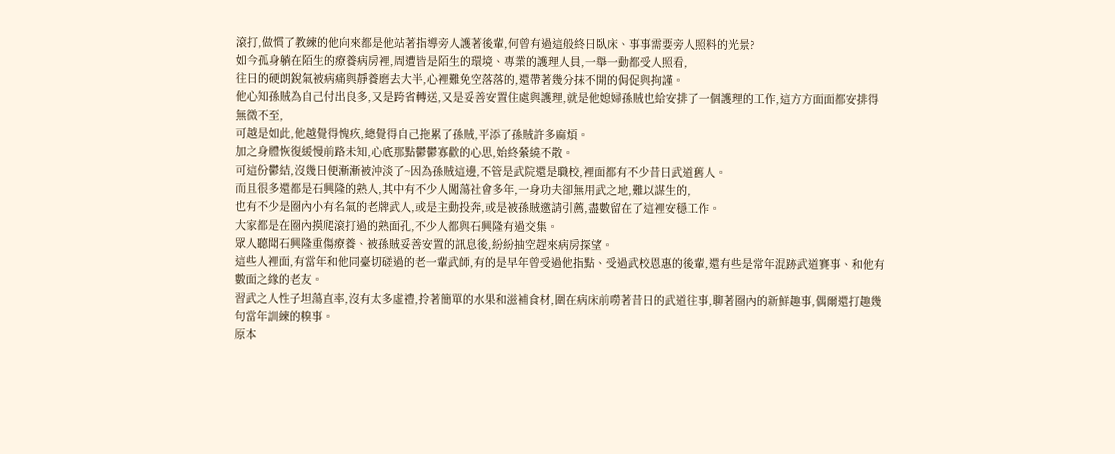滾打,做慣了教練的他向來都是他站著指導旁人護著後輩,何曾有過這般終日臥床、事事需要旁人照料的光景?
如今孤身躺在陌生的療養病房裡,周遭皆是陌生的環境、專業的護理人員,一舉一動都受人照看,
往日的硬朗銳氣被病痛與靜養磨去大半,心裡難免空落落的,還帶著幾分抹不開的侷促與拘謹。
他心知孫賊為自己付出良多,又是跨省轉送,又是妥善安置住處與護理,就是他媳婦孫賊也給安排了一個護理的工作,這方方面面都安排得無微不至,
可越是如此,他越覺得愧疚,總覺得自己拖累了孫賊,平添了孫賊許多麻煩。
加之身體恢復緩慢前路未知,心底那點鬱鬱寡歡的心思,始終縈繞不散。
可這份鬱結,沒幾日便漸漸被沖淡了~因為孫賊這邊,不管是武院還是職校,裡面都有不少昔日武道舊人。
而且很多還都是石興隆的熟人,其中有不少人闖蕩社會多年,一身功夫卻無用武之地,難以謀生的,
也有不少是圈內小有名氣的老牌武人,或是主動投奔,或是被孫賊邀請引薦,盡數留在了這裡安穩工作。
大家都是在圈內摸爬滾打過的熟面孔,不少人都與石興隆有過交集。
眾人聽聞石興隆重傷療養、被孫賊妥善安置的訊息後,紛紛抽空趕來病房探望。
這些人裡面,有當年和他同臺切磋過的老一輩武師,有的是早年曾受過他指點、受過武校恩惠的後輩,還有些是常年混跡武道賽事、和他有數面之緣的老友。
習武之人性子坦蕩直率,沒有太多虛禮,拎著簡單的水果和滋補食材,圍在病床前嘮著昔日的武道往事,聊著圈內的新鮮趣事,偶爾還打趣幾句當年訓練的糗事。
原本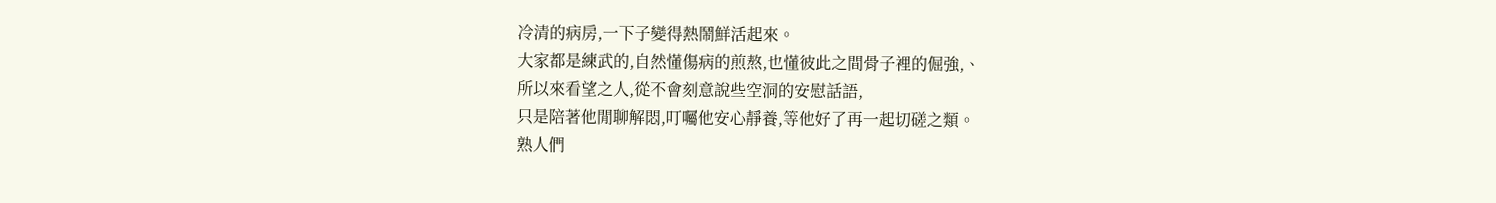冷清的病房,一下子變得熱鬧鮮活起來。
大家都是練武的,自然懂傷病的煎熬,也懂彼此之間骨子裡的倔強,、
所以來看望之人,從不會刻意說些空洞的安慰話語,
只是陪著他閒聊解悶,叮囑他安心靜養,等他好了再一起切磋之類。
熟人們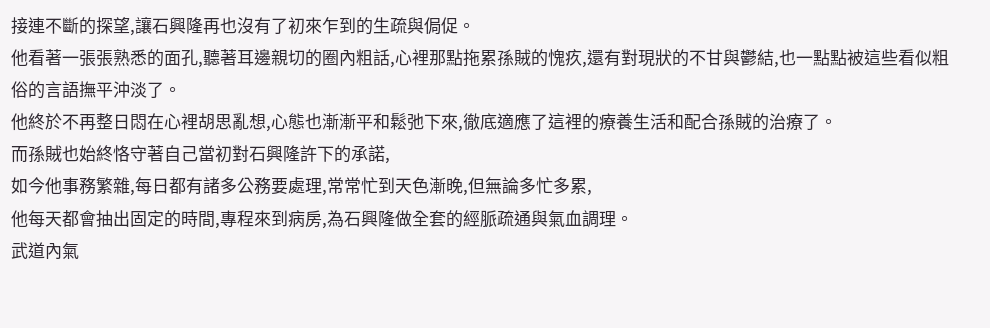接連不斷的探望,讓石興隆再也沒有了初來乍到的生疏與侷促。
他看著一張張熟悉的面孔,聽著耳邊親切的圈內粗話,心裡那點拖累孫賊的愧疚,還有對現狀的不甘與鬱結,也一點點被這些看似粗俗的言語撫平沖淡了。
他終於不再整日悶在心裡胡思亂想,心態也漸漸平和鬆弛下來,徹底適應了這裡的療養生活和配合孫賊的治療了。
而孫賊也始終恪守著自己當初對石興隆許下的承諾,
如今他事務繁雜,每日都有諸多公務要處理,常常忙到天色漸晚,但無論多忙多累,
他每天都會抽出固定的時間,專程來到病房,為石興隆做全套的經脈疏通與氣血調理。
武道內氣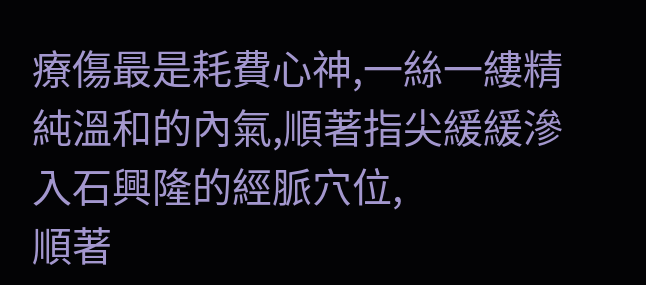療傷最是耗費心神,一絲一縷精純溫和的內氣,順著指尖緩緩滲入石興隆的經脈穴位,
順著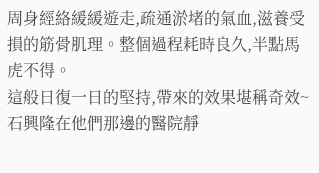周身經絡緩緩遊走,疏通淤堵的氣血,滋養受損的筋骨肌理。整個過程耗時良久,半點馬虎不得。
這般日復一日的堅持,帶來的效果堪稱奇效~
石興隆在他們那邊的醫院靜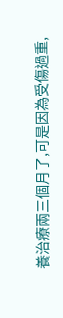養治療兩三個月了,可是因為受傷過重,